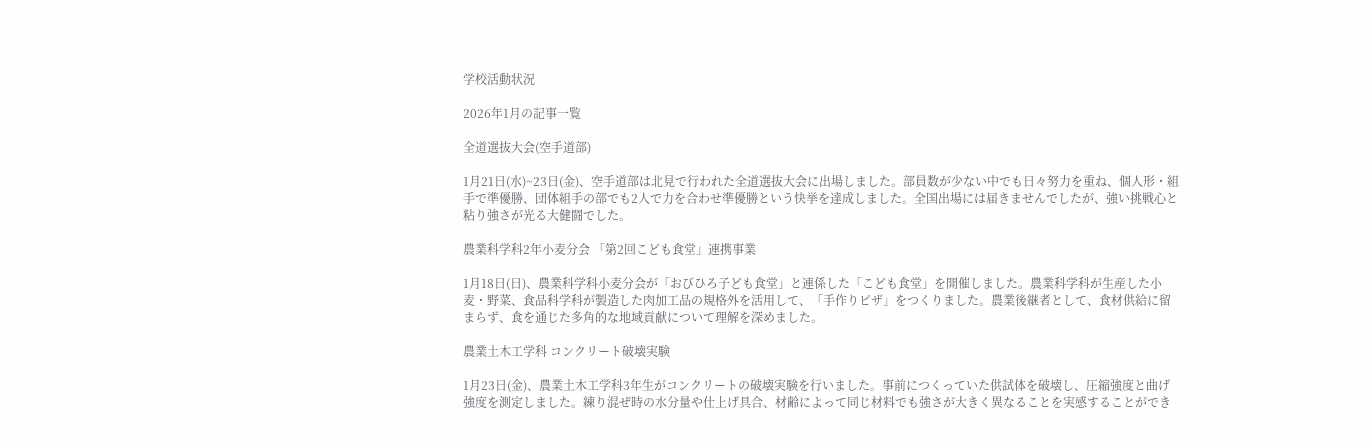学校活動状況

2026年1月の記事一覧

全道選抜大会(空手道部)

1月21日(水)~23日(金)、空手道部は北見で行われた全道選抜大会に出場しました。部員数が少ない中でも日々努力を重ね、個人形・組手で準優勝、団体組手の部でも2人で力を合わせ準優勝という快挙を達成しました。全国出場には届きませんでしたが、強い挑戦心と粘り強さが光る大健闘でした。

農業科学科2年小麦分会 「第2回こども食堂」連携事業

1月18日(日)、農業科学科小麦分会が「おびひろ子ども食堂」と連係した「こども食堂」を開催しました。農業科学科が生産した小麦・野菜、食品科学科が製造した肉加工品の規格外を活用して、「手作りピザ」をつくりました。農業後継者として、食材供給に留まらず、食を通じた多角的な地域貢献について理解を深めました。

農業土木工学科 コンクリート破壊実験

1月23日(金)、農業土木工学科3年生がコンクリートの破壊実験を行いました。事前につくっていた供試体を破壊し、圧縮強度と曲げ強度を測定しました。練り混ぜ時の水分量や仕上げ具合、材齢によって同じ材料でも強さが大きく異なることを実感することができ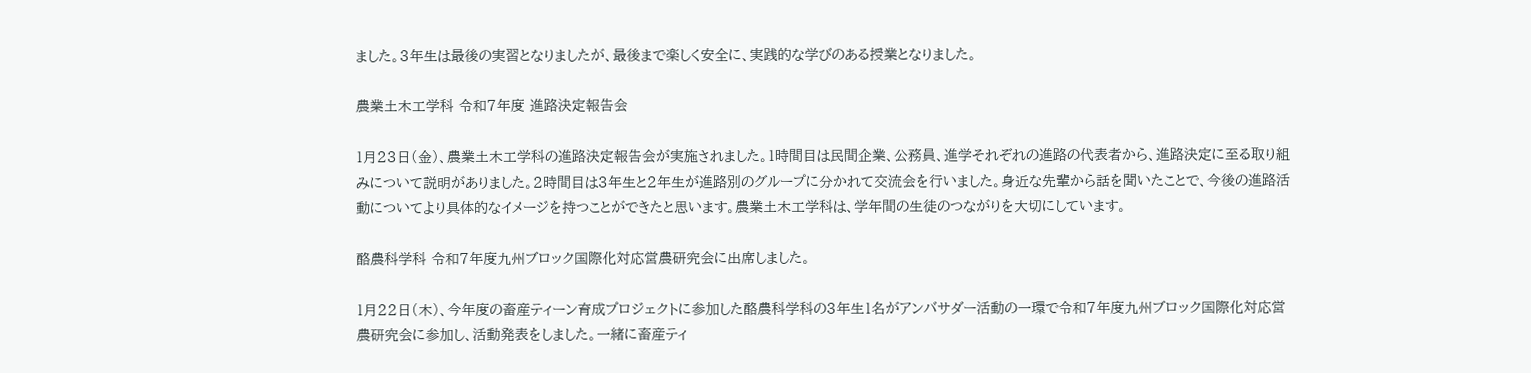ました。3年生は最後の実習となりましたが、最後まで楽しく安全に、実践的な学びのある授業となりました。

農業土木工学科 令和7年度 進路決定報告会

1月23日(金)、農業土木工学科の進路決定報告会が実施されました。1時間目は民間企業、公務員、進学それぞれの進路の代表者から、進路決定に至る取り組みについて説明がありました。2時間目は3年生と2年生が進路別のグループに分かれて交流会を行いました。身近な先輩から話を聞いたことで、今後の進路活動についてより具体的なイメージを持つことができたと思います。農業土木工学科は、学年間の生徒のつながりを大切にしています。

酪農科学科 令和7年度九州ブロック国際化対応営農研究会に出席しました。

1月22日(木)、今年度の畜産ティーン育成プロジェクトに参加した酪農科学科の3年生1名がアンバサダー活動の一環で令和7年度九州ブロック国際化対応営農研究会に参加し、活動発表をしました。一緒に畜産ティ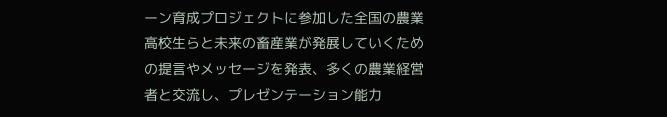ーン育成プロジェクトに参加した全国の農業高校生らと未来の畜産業が発展していくための提言やメッセージを発表、多くの農業経営者と交流し、プレゼンテーション能力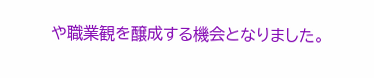や職業観を醸成する機会となりました。